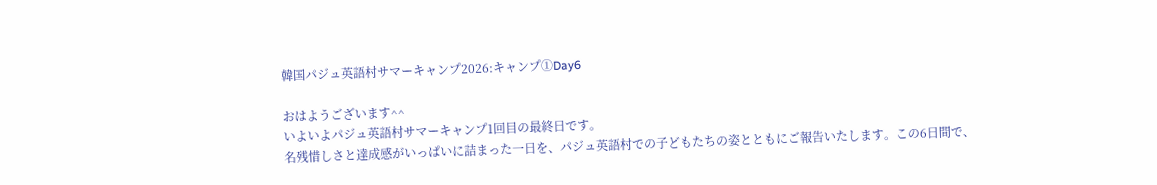韓国パジュ英語村サマーキャンプ2026:キャンプ①Day6

おはようございます^^
いよいよパジュ英語村サマーキャンプ1回目の最終日です。
名残惜しさと達成感がいっぱいに詰まった一日を、パジュ英語村での子どもたちの姿とともにご報告いたします。この6日間で、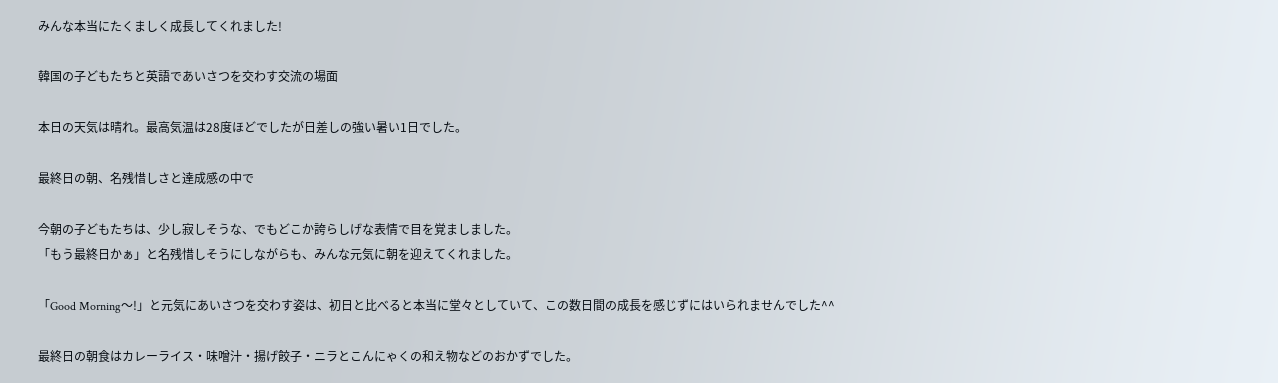みんな本当にたくましく成長してくれました!

韓国の子どもたちと英語であいさつを交わす交流の場面

本日の天気は晴れ。最高気温は28度ほどでしたが日差しの強い暑い1日でした。

最終日の朝、名残惜しさと達成感の中で

今朝の子どもたちは、少し寂しそうな、でもどこか誇らしげな表情で目を覚ましました。
「もう最終日かぁ」と名残惜しそうにしながらも、みんな元気に朝を迎えてくれました。

「Good Morning〜!」と元気にあいさつを交わす姿は、初日と比べると本当に堂々としていて、この数日間の成長を感じずにはいられませんでした^^

最終日の朝食はカレーライス・味噌汁・揚げ餃子・ニラとこんにゃくの和え物などのおかずでした。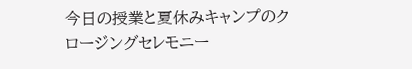今日の授業と夏休みキャンプのクロージングセレモニー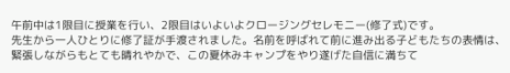午前中は1限目に授業を行い、2限目はいよいよクロージングセレモニー(修了式)です。
先生から一人ひとりに修了証が手渡されました。名前を呼ばれて前に進み出る子どもたちの表情は、緊張しながらもとても晴れやかで、この夏休みキャンプをやり遂げた自信に満ちて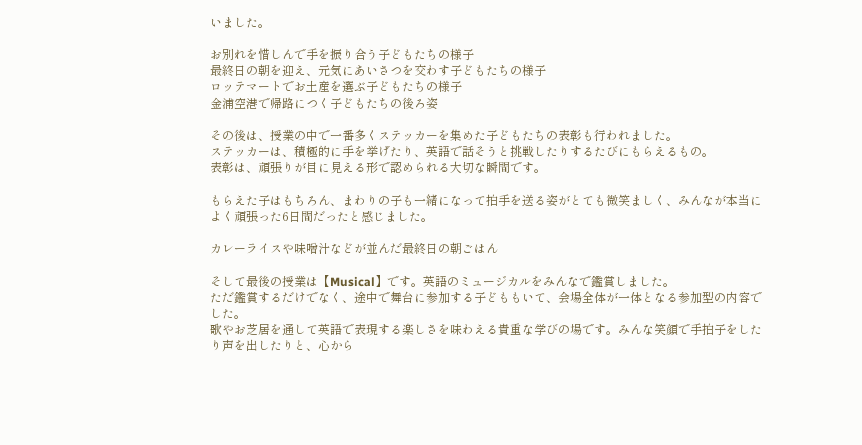いました。

お別れを惜しんで手を振り合う子どもたちの様子
最終日の朝を迎え、元気にあいさつを交わす子どもたちの様子
ロッテマートでお土産を選ぶ子どもたちの様子
金浦空港で帰路につく子どもたちの後ろ姿

その後は、授業の中で一番多くステッカーを集めた子どもたちの表彰も行われました。
ステッカーは、積極的に手を挙げたり、英語で話そうと挑戦したりするたびにもらえるもの。
表彰は、頑張りが目に見える形で認められる大切な瞬間です。

もらえた子はもちろん、まわりの子も一緒になって拍手を送る姿がとても微笑ましく、みんなが本当によく頑張った6日間だったと感じました。

カレーライスや味噌汁などが並んだ最終日の朝ごはん

そして最後の授業は【Musical】です。英語のミュージカルをみんなで鑑賞しました。
ただ鑑賞するだけでなく、途中で舞台に参加する子どももいて、会場全体が一体となる参加型の内容でした。
歌やお芝居を通して英語で表現する楽しさを味わえる貴重な学びの場です。みんな笑顔で手拍子をしたり声を出したりと、心から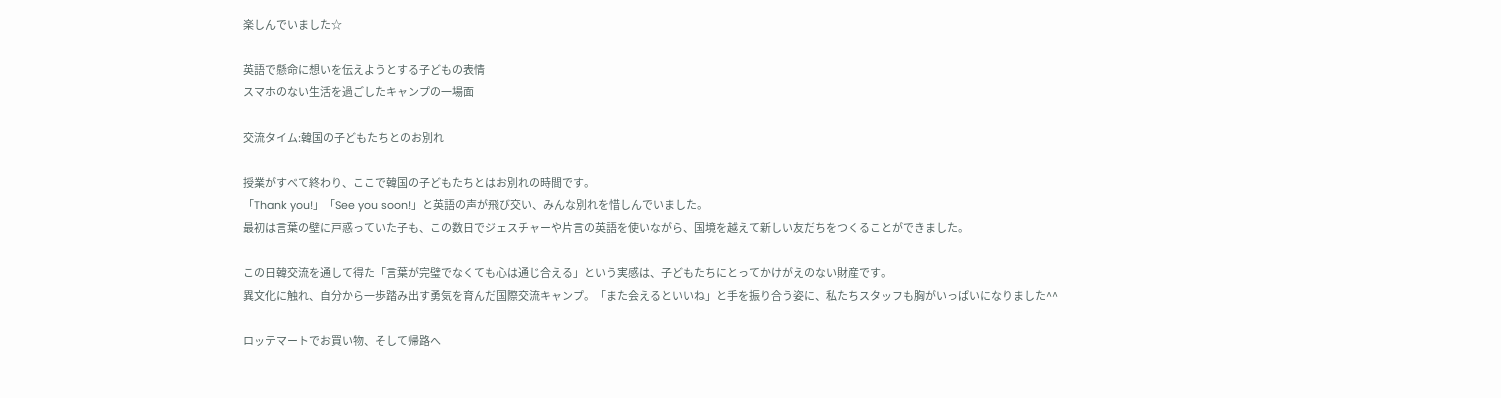楽しんでいました☆

英語で懸命に想いを伝えようとする子どもの表情
スマホのない生活を過ごしたキャンプの一場面

交流タイム:韓国の子どもたちとのお別れ

授業がすべて終わり、ここで韓国の子どもたちとはお別れの時間です。
「Thank you!」「See you soon!」と英語の声が飛び交い、みんな別れを惜しんでいました。
最初は言葉の壁に戸惑っていた子も、この数日でジェスチャーや片言の英語を使いながら、国境を越えて新しい友だちをつくることができました。

この日韓交流を通して得た「言葉が完璧でなくても心は通じ合える」という実感は、子どもたちにとってかけがえのない財産です。
異文化に触れ、自分から一歩踏み出す勇気を育んだ国際交流キャンプ。「また会えるといいね」と手を振り合う姿に、私たちスタッフも胸がいっぱいになりました^^

ロッテマートでお買い物、そして帰路へ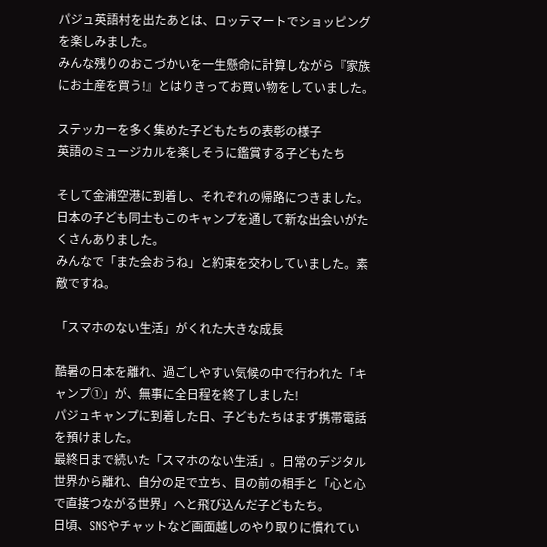パジュ英語村を出たあとは、ロッテマートでショッピングを楽しみました。
みんな残りのおこづかいを一生懸命に計算しながら『家族にお土産を買う!』とはりきってお買い物をしていました。

ステッカーを多く集めた子どもたちの表彰の様子
英語のミュージカルを楽しそうに鑑賞する子どもたち

そして金浦空港に到着し、それぞれの帰路につきました。日本の子ども同士もこのキャンプを通して新な出会いがたくさんありました。
みんなで「また会おうね」と約束を交わしていました。素敵ですね。

「スマホのない生活」がくれた大きな成長

酷暑の日本を離れ、過ごしやすい気候の中で行われた「キャンプ①」が、無事に全日程を終了しました!
パジュキャンプに到着した日、子どもたちはまず携帯電話を預けました。
最終日まで続いた「スマホのない生活」。日常のデジタル世界から離れ、自分の足で立ち、目の前の相手と「心と心で直接つながる世界」へと飛び込んだ子どもたち。
日頃、SNSやチャットなど画面越しのやり取りに慣れてい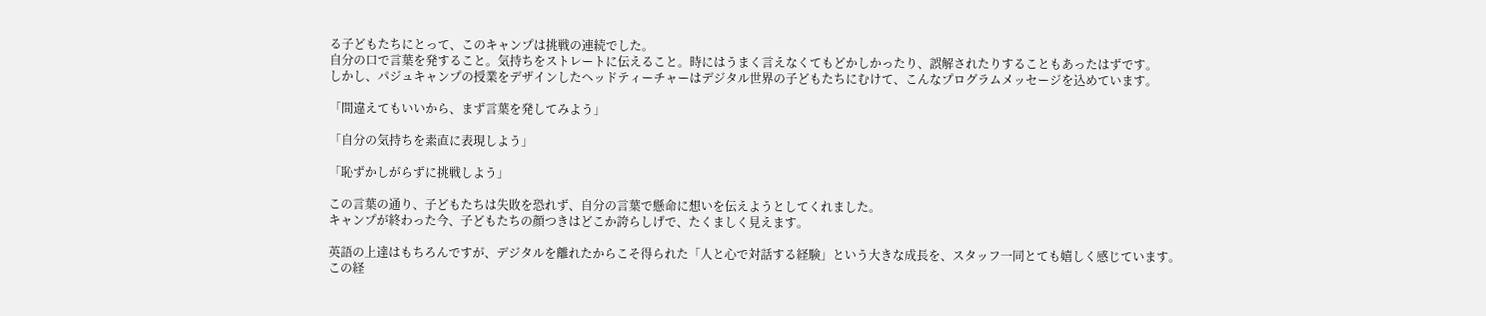る子どもたちにとって、このキャンプは挑戦の連続でした。
自分の口で言葉を発すること。気持ちをストレートに伝えること。時にはうまく言えなくてもどかしかったり、誤解されたりすることもあったはずです。
しかし、パジュキャンプの授業をデザインしたヘッドティーチャーはデジタル世界の子どもたちにむけて、こんなプログラムメッセージを込めています。

「間違えてもいいから、まず言葉を発してみよう」

「自分の気持ちを素直に表現しよう」

「恥ずかしがらずに挑戦しよう」

この言葉の通り、子どもたちは失敗を恐れず、自分の言葉で懸命に想いを伝えようとしてくれました。
キャンプが終わった今、子どもたちの顔つきはどこか誇らしげで、たくましく見えます。

英語の上達はもちろんですが、デジタルを離れたからこそ得られた「人と心で対話する経験」という大きな成長を、スタッフ一同とても嬉しく感じています。
この経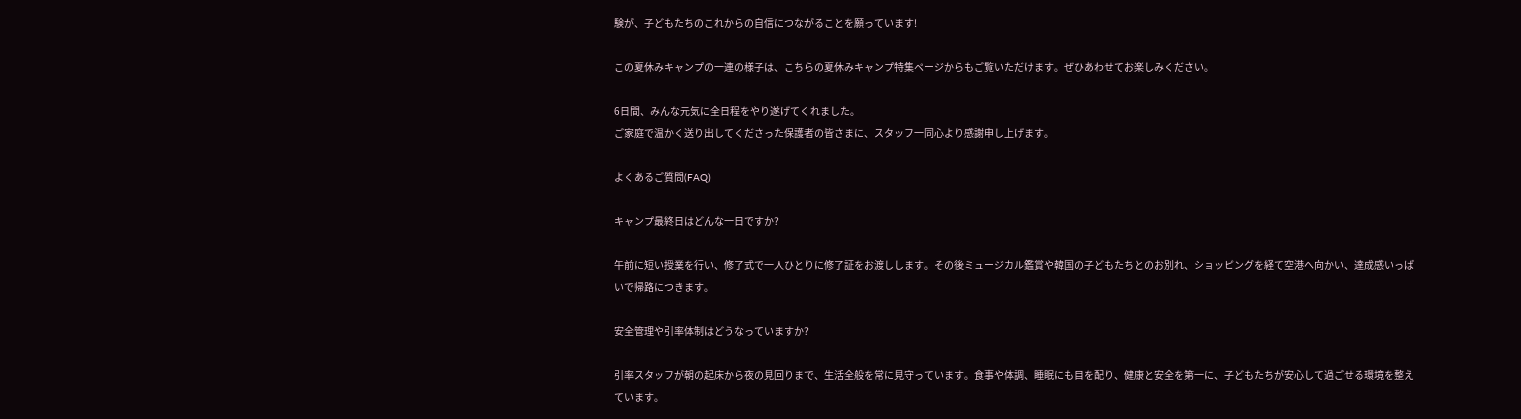験が、子どもたちのこれからの自信につながることを願っています!

この夏休みキャンプの一連の様子は、こちらの夏休みキャンプ特集ページからもご覧いただけます。ぜひあわせてお楽しみください。

6日間、みんな元気に全日程をやり遂げてくれました。
ご家庭で温かく送り出してくださった保護者の皆さまに、スタッフ一同心より感謝申し上げます。

よくあるご質問(FAQ)

キャンプ最終日はどんな一日ですか?

午前に短い授業を行い、修了式で一人ひとりに修了証をお渡しします。その後ミュージカル鑑賞や韓国の子どもたちとのお別れ、ショッピングを経て空港へ向かい、達成感いっぱいで帰路につきます。

安全管理や引率体制はどうなっていますか?

引率スタッフが朝の起床から夜の見回りまで、生活全般を常に見守っています。食事や体調、睡眠にも目を配り、健康と安全を第一に、子どもたちが安心して過ごせる環境を整えています。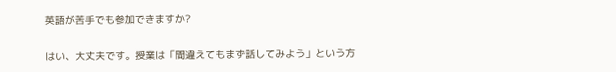英語が苦手でも参加できますか?

はい、大丈夫です。授業は「間違えてもまず話してみよう」という方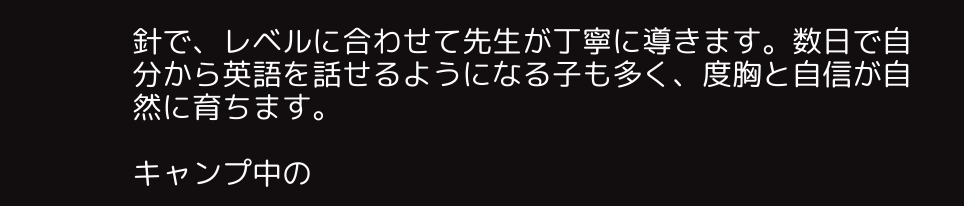針で、レベルに合わせて先生が丁寧に導きます。数日で自分から英語を話せるようになる子も多く、度胸と自信が自然に育ちます。

キャンプ中の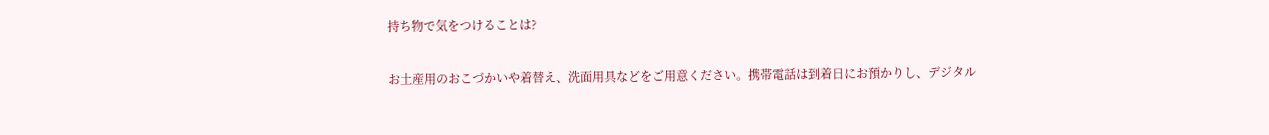持ち物で気をつけることは?

お土産用のおこづかいや着替え、洗面用具などをご用意ください。携帯電話は到着日にお預かりし、デジタル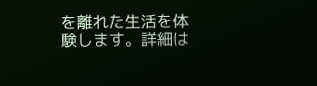を離れた生活を体験します。詳細は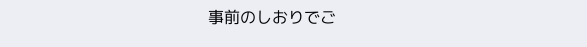事前のしおりでご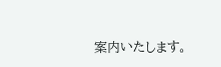案内いたします。